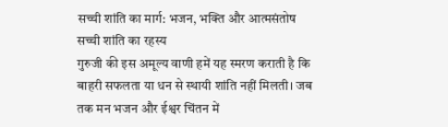सच्ची शांति का मार्ग: भजन, भक्ति और आत्मसंतोष
सच्ची शांति का रहस्य
गुरुजी की इस अमूल्य वाणी हमें यह स्मरण कराती है कि बाहरी सफलता या धन से स्थायी शांति नहीं मिलती। जब तक मन भजन और ईश्वर चिंतन में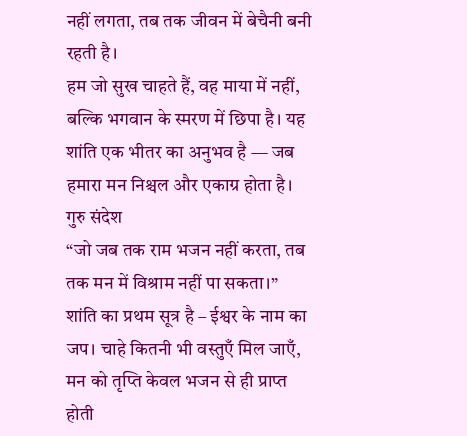नहीं लगता, तब तक जीवन में बेचैनी बनी रहती है।
हम जो सुख चाहते हैं, वह माया में नहीं, बल्कि भगवान के स्मरण में छिपा है। यह शांति एक भीतर का अनुभव है — जब हमारा मन निश्चल और एकाग्र होता है।
गुरु संदेश
“जो जब तक राम भजन नहीं करता, तब तक मन में विश्राम नहीं पा सकता।”
शांति का प्रथम सूत्र है – ईश्वर के नाम का जप। चाहे कितनी भी वस्तुएँ मिल जाएँ, मन को तृप्ति केवल भजन से ही प्राप्त होती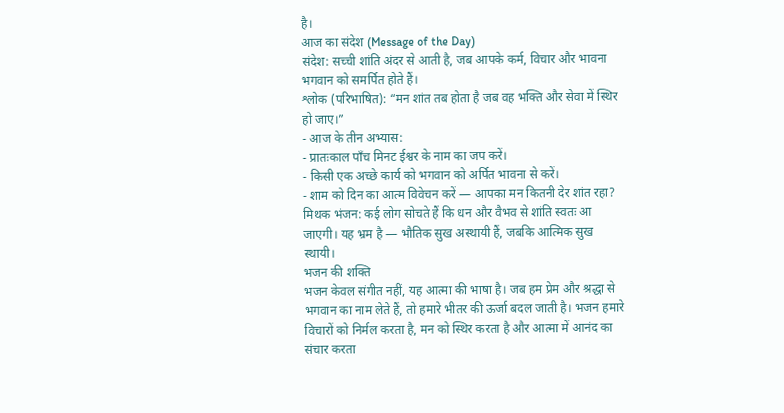है।
आज का संदेश (Message of the Day)
संदेश: सच्ची शांति अंदर से आती है, जब आपके कर्म, विचार और भावना भगवान को समर्पित होते हैं।
श्लोक (परिभाषित): “मन शांत तब होता है जब वह भक्ति और सेवा में स्थिर हो जाए।”
- आज के तीन अभ्यास:
- प्रातःकाल पाँच मिनट ईश्वर के नाम का जप करें।
- किसी एक अच्छे कार्य को भगवान को अर्पित भावना से करें।
- शाम को दिन का आत्म विवेचन करें — आपका मन कितनी देर शांत रहा?
मिथक भंजन: कई लोग सोचते हैं कि धन और वैभव से शांति स्वतः आ जाएगी। यह भ्रम है — भौतिक सुख अस्थायी हैं, जबकि आत्मिक सुख स्थायी।
भजन की शक्ति
भजन केवल संगीत नहीं, यह आत्मा की भाषा है। जब हम प्रेम और श्रद्धा से भगवान का नाम लेते हैं, तो हमारे भीतर की ऊर्जा बदल जाती है। भजन हमारे विचारों को निर्मल करता है, मन को स्थिर करता है और आत्मा में आनंद का संचार करता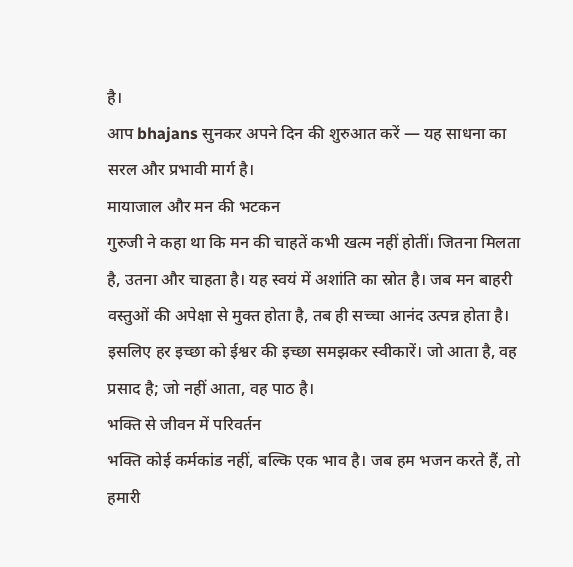है।
आप bhajans सुनकर अपने दिन की शुरुआत करें — यह साधना का सरल और प्रभावी मार्ग है।
मायाजाल और मन की भटकन
गुरुजी ने कहा था कि मन की चाहतें कभी खत्म नहीं होतीं। जितना मिलता है, उतना और चाहता है। यह स्वयं में अशांति का स्रोत है। जब मन बाहरी वस्तुओं की अपेक्षा से मुक्त होता है, तब ही सच्चा आनंद उत्पन्न होता है।
इसलिए हर इच्छा को ईश्वर की इच्छा समझकर स्वीकारें। जो आता है, वह प्रसाद है; जो नहीं आता, वह पाठ है।
भक्ति से जीवन में परिवर्तन
भक्ति कोई कर्मकांड नहीं, बल्कि एक भाव है। जब हम भजन करते हैं, तो हमारी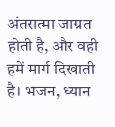अंतरात्मा जाग्रत होती है, और वही हमें मार्ग दिखाती है। भजन, ध्यान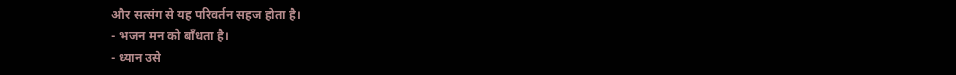और सत्संग से यह परिवर्तन सहज होता है।
- भजन मन को बाँधता है।
- ध्यान उसे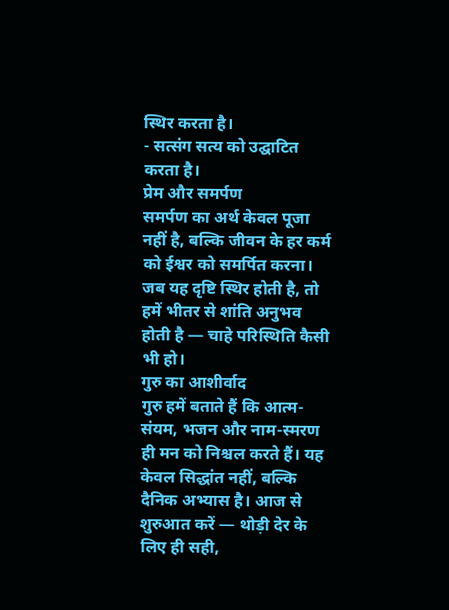स्थिर करता है।
- सत्संग सत्य को उद्घाटित करता है।
प्रेम और समर्पण
समर्पण का अर्थ केवल पूजा नहीं है, बल्कि जीवन के हर कर्म को ईश्वर को समर्पित करना। जब यह दृष्टि स्थिर होती है, तो हमें भीतर से शांति अनुभव होती है — चाहे परिस्थिति कैसी भी हो।
गुरु का आशीर्वाद
गुरु हमें बताते हैं कि आत्म-संयम, भजन और नाम-स्मरण ही मन को निश्चल करते हैं। यह केवल सिद्धांत नहीं, बल्कि दैनिक अभ्यास है। आज से शुरुआत करें — थोड़ी देर के लिए ही सही,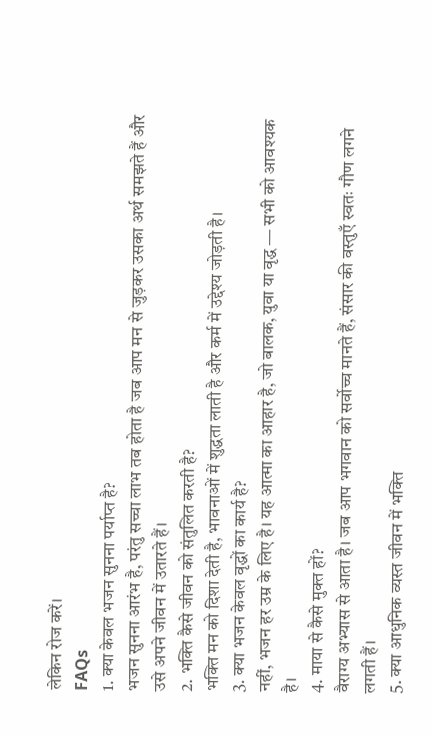लेकिन रोज करें।
FAQs
1. क्या केवल भजन सुनना पर्याप्त है?
भजन सुनना आरंभ है, परंतु सच्चा लाभ तब होता है जब आप मन से जुड़कर उसका अर्थ समझते हैं और उसे अपने जीवन में उतारते हैं।
2. भक्ति कैसे जीवन को संतुलित करती है?
भक्ति मन को दिशा देती है, भावनाओं में शुद्धता लाती है और कर्म में उद्देश्य जोड़ती है।
3. क्या भजन केवल वृद्धों का कार्य है?
नहीं, भजन हर उम्र के लिए है। यह आत्मा का आहार है, जो बालक, युवा या वृद्ध — सभी को आवश्यक है।
4. माया से कैसे मुक्त हों?
वैराग्य अभ्यास से आता है। जब आप भगवान को सर्वोच्च मानते हैं, संसार की वस्तुएँ स्वतः गौण लगने लगती हैं।
5. क्या आधुनिक व्यस्त जीवन में भक्ति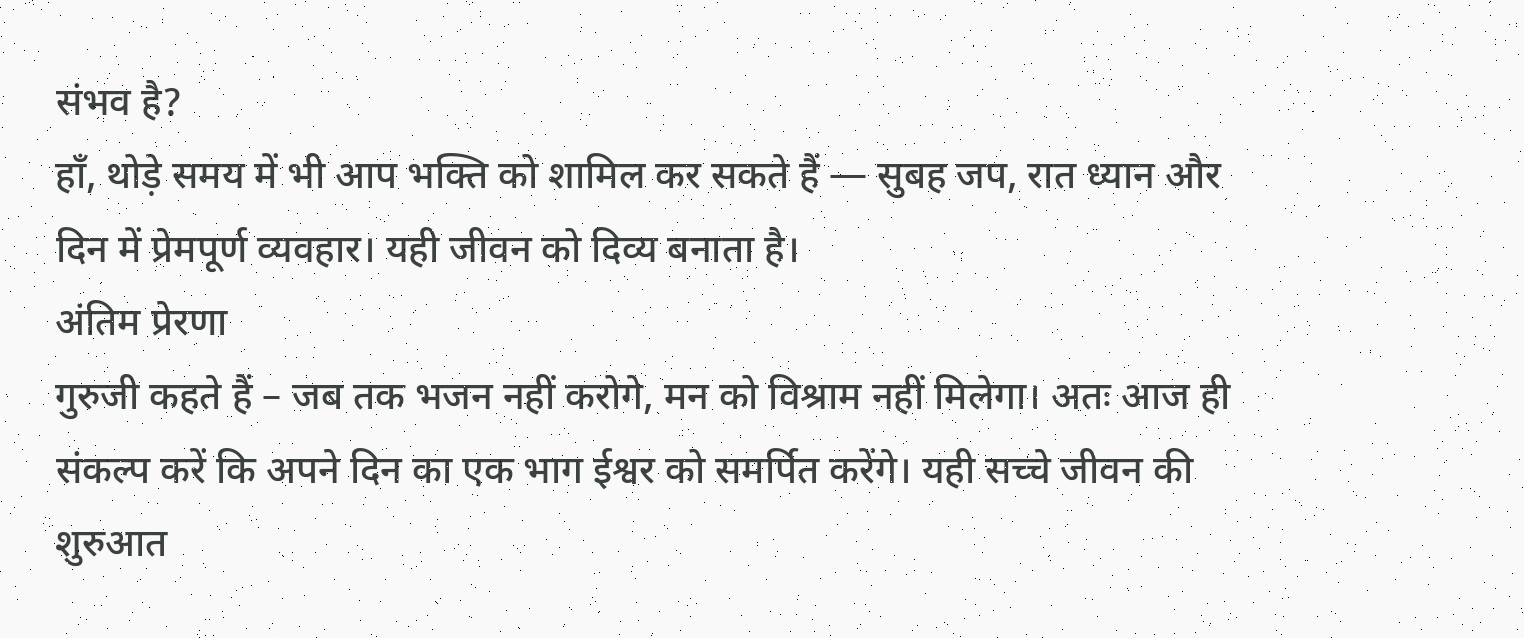संभव है?
हाँ, थोड़े समय में भी आप भक्ति को शामिल कर सकते हैं — सुबह जप, रात ध्यान और दिन में प्रेमपूर्ण व्यवहार। यही जीवन को दिव्य बनाता है।
अंतिम प्रेरणा
गुरुजी कहते हैं – जब तक भजन नहीं करोगे, मन को विश्राम नहीं मिलेगा। अतः आज ही संकल्प करें कि अपने दिन का एक भाग ईश्वर को समर्पित करेंगे। यही सच्चे जीवन की शुरुआत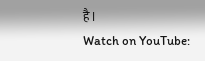है।
Watch on YouTube: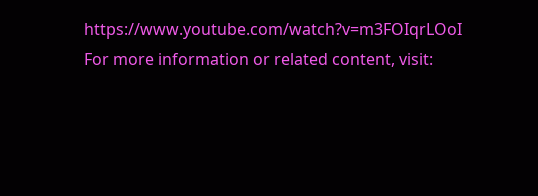https://www.youtube.com/watch?v=m3FOIqrLOoI
For more information or related content, visit: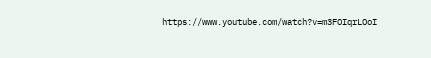https://www.youtube.com/watch?v=m3FOIqrLOoI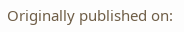Originally published on: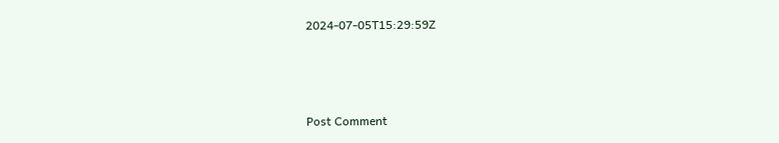2024-07-05T15:29:59Z



Post Comment